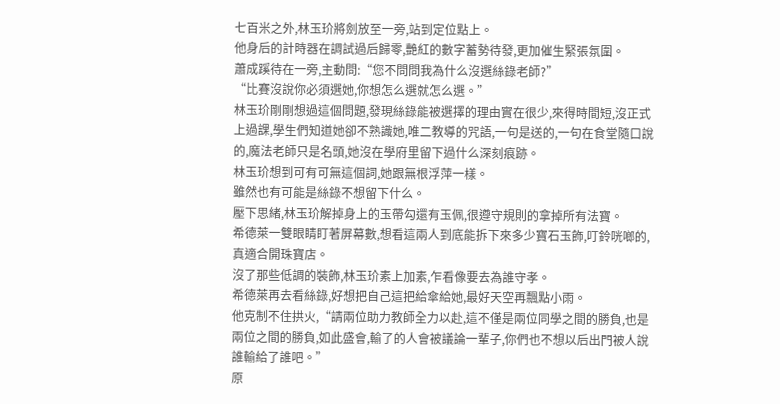七百米之外,林玉玠將劍放至一旁,站到定位點上。
他身后的計時器在調試過后歸零,艷紅的數字蓄勢待發,更加催生緊張氛圍。
蕭成蹊待在一旁,主動問:“您不問問我為什么沒選絲錄老師?”
“比賽沒說你必須選她,你想怎么選就怎么選。”
林玉玠剛剛想過這個問題,發現絲錄能被選擇的理由實在很少,來得時間短,沒正式上過課,學生們知道她卻不熟識她,唯二教導的咒語,一句是送的,一句在食堂隨口說的,魔法老師只是名頭,她沒在學府里留下過什么深刻痕跡。
林玉玠想到可有可無這個詞,她跟無根浮萍一樣。
雖然也有可能是絲錄不想留下什么。
壓下思緒,林玉玠解掉身上的玉帶勾還有玉佩,很遵守規則的拿掉所有法寶。
希德萊一雙眼睛盯著屏幕數,想看這兩人到底能拆下來多少寶石玉飾,叮鈴咣啷的,真適合開珠寶店。
沒了那些低調的裝飾,林玉玠素上加素,乍看像要去為誰守孝。
希德萊再去看絲錄,好想把自己這把給傘給她,最好天空再飄點小雨。
他克制不住拱火,“請兩位助力教師全力以赴,這不僅是兩位同學之間的勝負,也是兩位之間的勝負,如此盛會,輸了的人會被議論一輩子,你們也不想以后出門被人說誰輸給了誰吧。”
原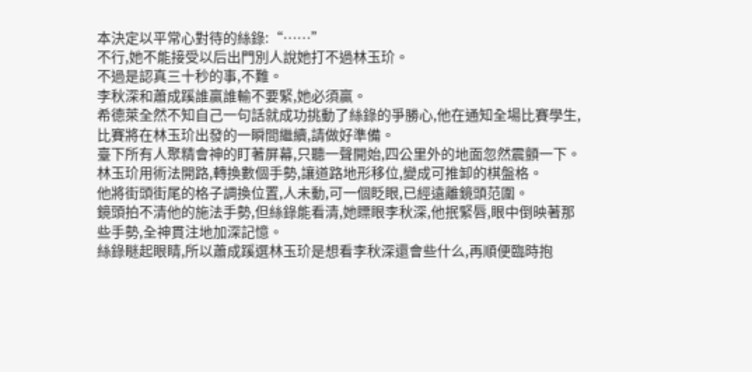本決定以平常心對待的絲錄:“……”
不行,她不能接受以后出門別人說她打不過林玉玠。
不過是認真三十秒的事,不難。
李秋深和蕭成蹊誰贏誰輸不要緊,她必須贏。
希德萊全然不知自己一句話就成功挑動了絲錄的爭勝心,他在通知全場比賽學生,比賽將在林玉玠出發的一瞬間繼續,請做好準備。
臺下所有人聚精會神的盯著屏幕,只聽一聲開始,四公里外的地面忽然震顫一下。
林玉玠用術法開路,轉換數個手勢,讓道路地形移位,變成可推卸的棋盤格。
他將街頭街尾的格子調換位置,人未動,可一個眨眼,已經遠離鏡頭范圍。
鏡頭拍不清他的施法手勢,但絲錄能看清,她瞟眼李秋深,他抿緊唇,眼中倒映著那些手勢,全神貫注地加深記憶。
絲錄瞇起眼睛,所以蕭成蹊選林玉玠是想看李秋深還會些什么,再順便臨時抱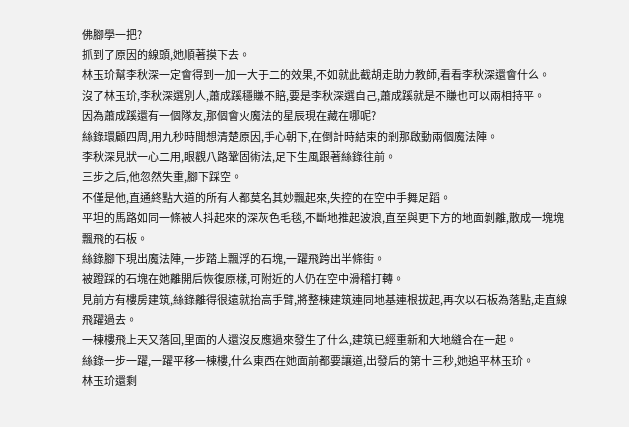佛腳學一把?
抓到了原因的線頭,她順著摸下去。
林玉玠幫李秋深一定會得到一加一大于二的效果,不如就此截胡走助力教師,看看李秋深還會什么。
沒了林玉玠,李秋深選別人,蕭成蹊穩賺不賠,要是李秋深選自己,蕭成蹊就是不賺也可以兩相持平。
因為蕭成蹊還有一個隊友,那個會火魔法的星辰現在藏在哪呢?
絲錄環顧四周,用九秒時間想清楚原因,手心朝下,在倒計時結束的剎那啟動兩個魔法陣。
李秋深見狀一心二用,眼觀八路鞏固術法,足下生風跟著絲錄往前。
三步之后,他忽然失重,腳下踩空。
不僅是他,直通終點大道的所有人都莫名其妙飄起來,失控的在空中手舞足蹈。
平坦的馬路如同一條被人抖起來的深灰色毛毯,不斷地推起波浪,直至與更下方的地面剝離,散成一塊塊飄飛的石板。
絲錄腳下現出魔法陣,一步踏上飄浮的石塊,一躍飛跨出半條街。
被蹬踩的石塊在她離開后恢復原樣,可附近的人仍在空中滑稽打轉。
見前方有樓房建筑,絲錄離得很遠就抬高手臂,將整棟建筑連同地基連根拔起,再次以石板為落點,走直線飛躍過去。
一棟樓飛上天又落回,里面的人還沒反應過來發生了什么,建筑已經重新和大地縫合在一起。
絲錄一步一躍,一躍平移一棟樓,什么東西在她面前都要讓道,出發后的第十三秒,她追平林玉玠。
林玉玠還剩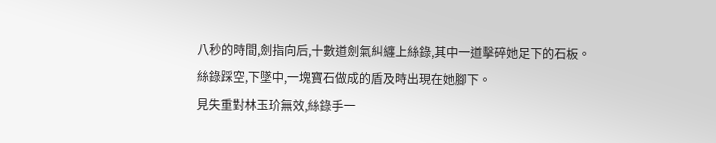八秒的時間,劍指向后,十數道劍氣糾纏上絲錄,其中一道擊碎她足下的石板。
絲錄踩空,下墜中,一塊寶石做成的盾及時出現在她腳下。
見失重對林玉玠無效,絲錄手一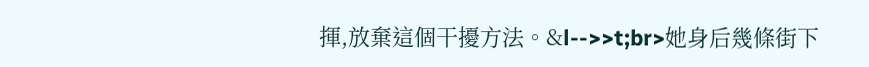揮,放棄這個干擾方法。&l-->>t;br>她身后幾條街下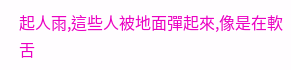起人雨,這些人被地面彈起來,像是在軟舌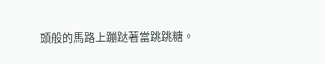頭般的馬路上蹦跶著當跳跳糖。